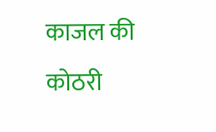काजल की कोठरी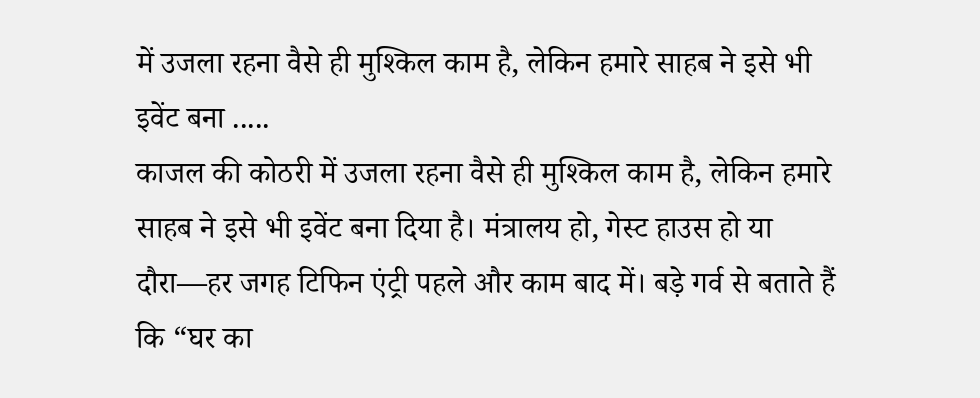में उजला रहना वैसे ही मुश्किल काम है, लेकिन हमारे साहब ने इसे भी इवेंट बना .....
काजल की कोठरी में उजला रहना वैसे ही मुश्किल काम है, लेकिन हमारे साहब ने इसे भी इवेंट बना दिया है। मंत्रालय हो, गेस्ट हाउस हो या दौरा—हर जगह टिफिन एंट्री पहले और काम बाद में। बड़े गर्व से बताते हैं कि “घर का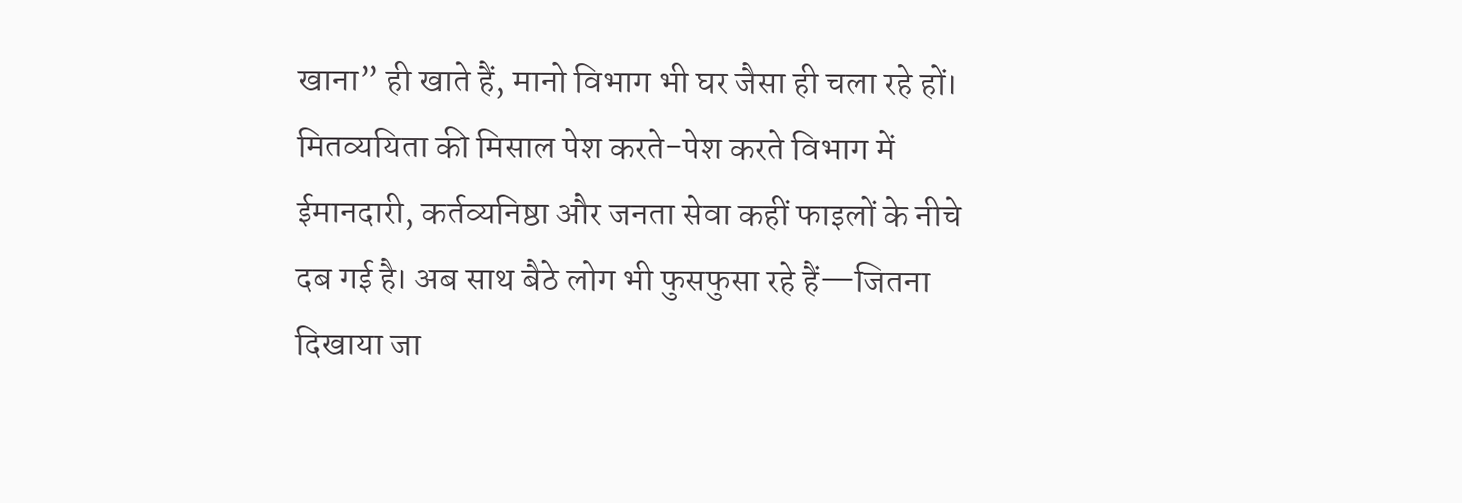खाना” ही खाते हैं, मानो विभाग भी घर जैसा ही चला रहे हों। मितव्ययिता की मिसाल पेश करते-पेश करते विभाग में ईमानदारी, कर्तव्यनिष्ठा और जनता सेवा कहीं फाइलों के नीचे दब गई है। अब साथ बैठे लोग भी फुसफुसा रहे हैं—जितना दिखाया जा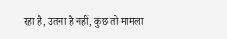रहा है, उतना है नहीं, कुछ तो मामला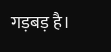गड़बड़ है।